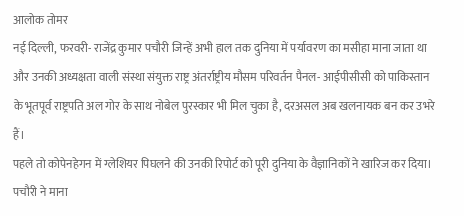आलोक तोमर
नई दिल्ली, फरवरी- राजेंद्र कुमार पचौरी जिन्हें अभी हाल तक दुनिया में पर्यावरण का मसीहा माना जाता था और उनकी अध्यक्षता वाली संस्था संयुक्त राष्ट्र अंतर्राष्ट्रीय मौसम परिवर्तन पैनल- आईपीसीसी को पाकिस्तान के भूतपूर्व राष्ट्रपति अल गोर के साथ नोबेल पुरस्कार भी मिल चुका है, दरअसल अब खलनायक बन कर उभरे हैं।
पहले तो कोपेनहेगन में ग्लेशियर पिघलने की उनकी रिपोर्ट को पूरी दुनिया के वैज्ञानिकों ने खारिज कर दिया। पचौरी ने माना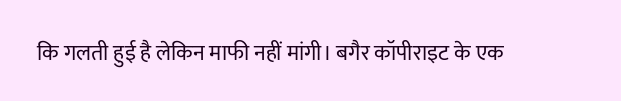कि गलती हुई है लेकिन माफी नहीं मांगी। बगैर कॉपीराइट के एक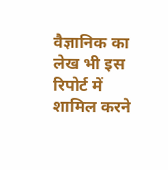वैज्ञानिक का लेख भी इस रिपोर्ट में शामिल करने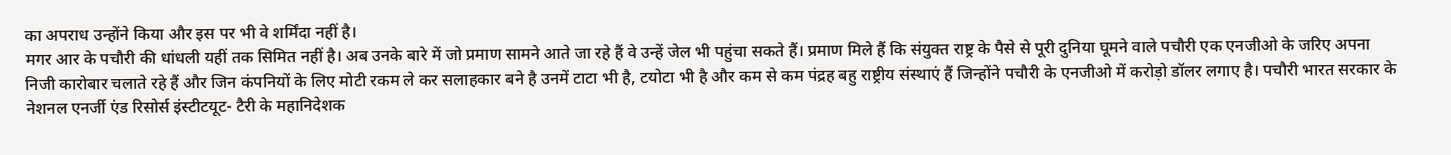का अपराध उन्होंने किया और इस पर भी वे शर्मिंदा नहीं है।
मगर आर के पचौरी की धांधली यहीं तक सिमित नहीं है। अब उनके बारे में जो प्रमाण सामने आते जा रहे हैं वे उन्हें जेल भी पहुंचा सकते हैं। प्रमाण मिले हैं कि संयुक्त राष्ट्र के पैसे से पूरी दुनिया घूमने वाले पचौरी एक एनजीओ के जरिए अपना निजी कारोबार चलाते रहे हैं और जिन कंपनियों के लिए मोटी रकम ले कर सलाहकार बने है उनमें टाटा भी है, टयोटा भी है और कम से कम पंद्रह बहु राष्ट्रीय संस्थाएं हैं जिन्होंने पचौरी के एनजीओ में करोड़ो डॉलर लगाए है। पचौरी भारत सरकार के नेशनल एनर्जी एंड रिसोर्स इंस्टीटयूट- टैरी के महानिदेशक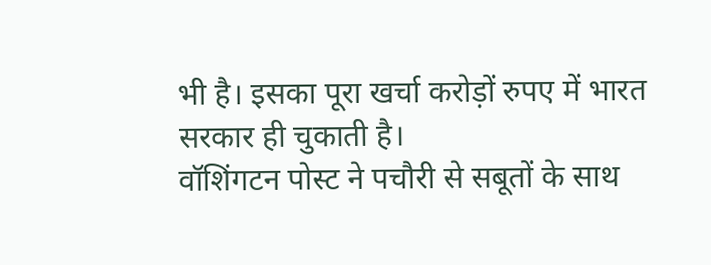भी है। इसका पूरा खर्चा करोड़ों रुपए में भारत सरकार ही चुकाती है।
वॉशिंगटन पोस्ट ने पचौरी से सबूतों के साथ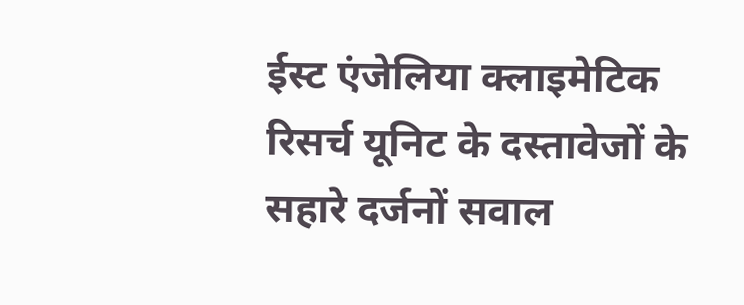ईस्ट एंजेलिया क्लाइमेटिक रिसर्च यूनिट के दस्तावेजों के सहारे दर्जनों सवाल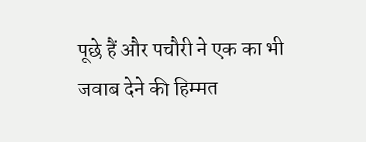पूछे हैं और पचौरी ने एक का भी जवाब देने की हिम्मत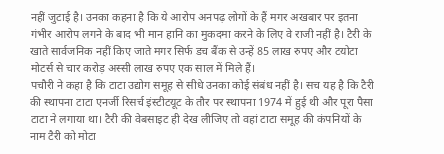नहीं जुटाई है। उनका कहना है कि ये आरोप अनपढ़ लोगों के हैं मगर अखबार पर इतना गंभीर आरोप लगने के बाद भी मान हानि का मुकदमा करने के लिए वे राजी नहीं है। टैरी के खाते सार्वजनिक नहीं किए जाते मगर सिर्फ डच बैंक से उन्हें 85 लाख रुपए और टयोटा मोटर्स से चार करोड़ अस्सी लाख रुपए एक साल में मिले हैं।
पचौरी ने कहा है कि टाटा उद्योग समूह से सीधे उनका कोई संबंध नहीं है। सच यह है कि टैरी की स्थापना टाटा एनर्जी रिसर्च इंस्टीटयूट के तौर पर स्थापना 1974 में हुई थी और पूरा पैसा टाटा ने लगाया था। टैरी की वेबसाइट ही देख लीजिए तो वहां टाटा समूह की कंपनियों के नाम टैरी को मोटा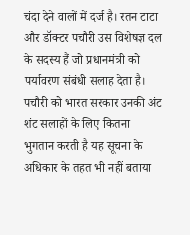चंदा देने वालों में दर्ज है। रतन टाटा और डॉक्टर पचौरी उस विशेषज्ञ दल के सदस्य हैं जो प्रधानमंत्री को पर्यावरण संबंधी सलाह देता है।
पचौरी को भारत सरकार उनकी अंट शंट सलाहों के लिए कितना भुगतान करती है यह सूचना के अधिकार के तहत भी नहीं बताया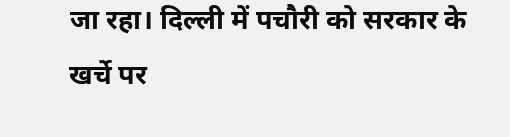जा रहा। दिल्ली में पचौरी को सरकार के खर्चे पर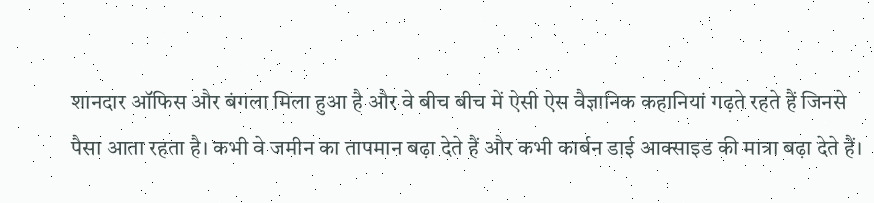शानदार ऑफिस और बंगला मिला हुआ है और वे बीच बीच में ऐसी ऐस वैज्ञानिक कहानियां गढ़ते रहते हैं जिनसे पैसा आता रहता है। कभी वे जमीन का तापमान बढ़ा देते हैं और कभी कार्बन डाई आक्साइड की मात्रा बढ़ा देते हैं।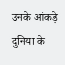उनके आंकड़े दुनिया के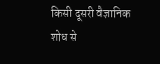किसी दूसरी वैज्ञानिक शोध से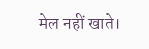मेल नहीं खाते।